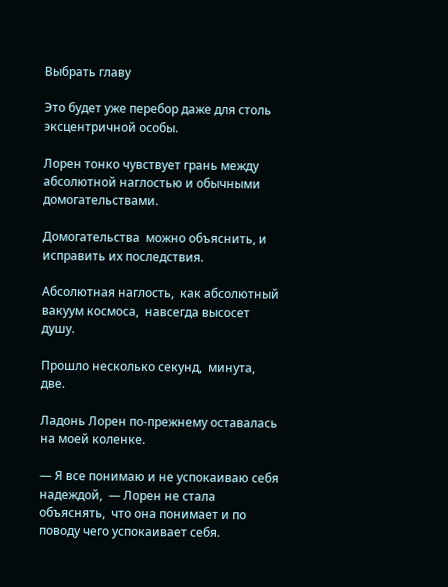Выбрать главу

Это будет уже перебор даже для столь эксцентричной особы.

Лорен тонко чувствует грань между абсолютной наглостью и обычными домогательствами.

Домогательства  можно объяснить, и исправить их последствия.

Абсолютная наглость,  как абсолютный вакуум космоса,  навсегда высосет душу.

Прошло несколько секунд,  минута,  две.

Ладонь Лорен по-прежнему оставалась на моей коленке.

— Я все понимаю и не успокаиваю себя надеждой,  — Лорен не стала объяснять,  что она понимает и по поводу чего успокаивает себя.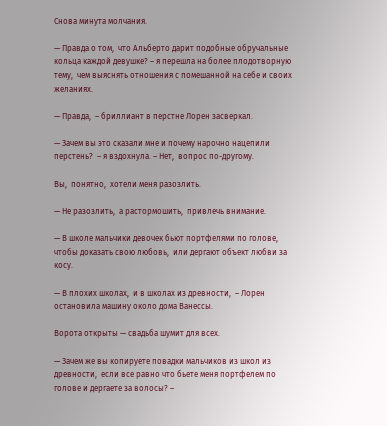Снова минута молчания.

— Правда о том,  что Альберто дарит подобные обручальные кольца каждой девушке? – я перешла на более плодотворную тему,  чем выяснять отношения с помешанной на себе и своих желаниях.

— Правда,  – бриллиант в перстне Лорен засверкал.

— Зачем вы это сказали мне и почему нарочно нацепили перстень?  – я вздохнула. – Нет,  вопрос по-другому.

Вы,  понятно,  хотели меня разозлить.

— Не разозлить,  а растормошить,  привлечь внимание.

— В школе мальчики девочек бьют портфелями по голове,  чтобы доказать свою любовь,  или дергают объект любви за косу.

— В плохих школах,  и в школах из древности,  – Лорен остановила машину около дома Ванессы.

Ворота открыты — свадьба шумит для всех.

— Зачем же вы копируете повадки мальчиков из школ из древности,  если все равно что бьете меня портфелем по голове и дергаете за волосы? –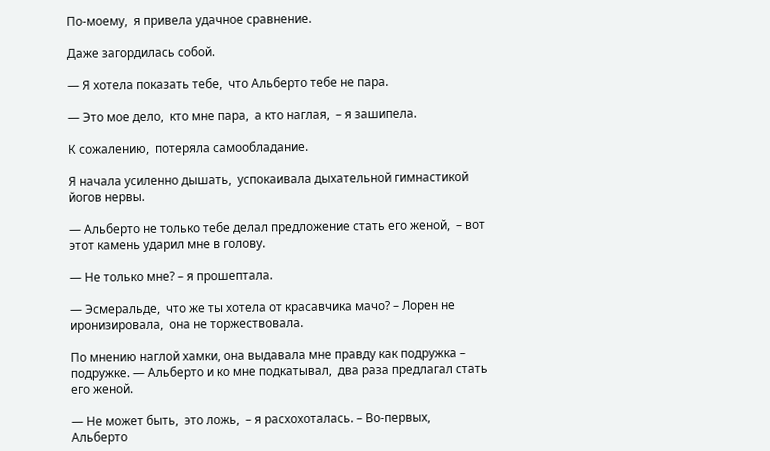По-моему,  я привела удачное сравнение.

Даже загордилась собой.

— Я хотела показать тебе,  что Альберто тебе не пара.

— Это мое дело,  кто мне пара,  а кто наглая,  – я зашипела.

К сожалению,  потеряла самообладание.

Я начала усиленно дышать,  успокаивала дыхательной гимнастикой йогов нервы.

— Альберто не только тебе делал предложение стать его женой,  – вот этот камень ударил мне в голову.

— Не только мне? – я прошептала.

— Эсмеральде,  что же ты хотела от красавчика мачо? – Лорен не иронизировала,  она не торжествовала.

По мнению наглой хамки, она выдавала мне правду как подружка – подружке. — Альберто и ко мне подкатывал,  два раза предлагал стать его женой.

— Не может быть,  это ложь,  – я расхохоталась. – Во-первых,  Альберто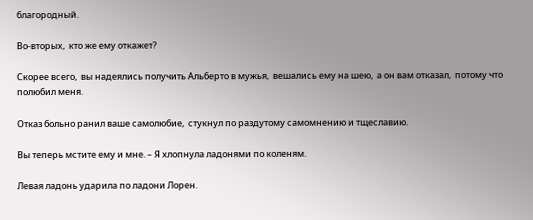благородный.

Во-вторых,  кто же ему откажет?

Скорее всего,  вы надеялись получить Альберто в мужья,  вешались ему на шею,  а он вам отказал,  потому что полюбил меня.

Отказ больно ранил ваше самолюбие,  стукнул по раздутому самомнению и тщеславию.

Вы теперь мстите ему и мне. – Я хлопнула ладонями по коленям.

Левая ладонь ударила по ладони Лорен.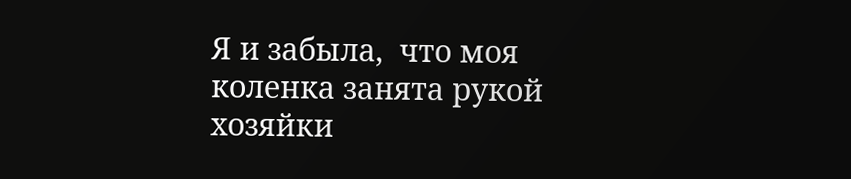Я и забыла,  что моя коленка занята рукой хозяйки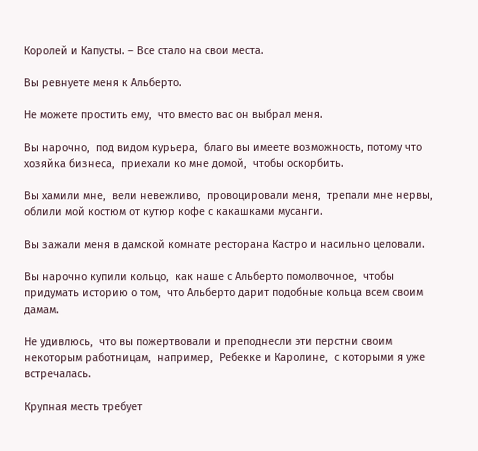Королей и Капусты. – Все стало на свои места.

Вы ревнуете меня к Альберто.

Не можете простить ему,  что вместо вас он выбрал меня.

Вы нарочно,  под видом курьера,  благо вы имеете возможность, потому что хозяйка бизнеса,  приехали ко мне домой,  чтобы оскорбить.

Вы хамили мне,  вели невежливо,  провоцировали меня,  трепали мне нервы,  облили мой костюм от кутюр кофе с какашками мусанги.

Вы зажали меня в дамской комнате ресторана Кастро и насильно целовали.

Вы нарочно купили кольцо,  как наше с Альберто помолвочное,  чтобы придумать историю о том,  что Альберто дарит подобные кольца всем своим дамам.

Не удивлюсь,  что вы пожертвовали и преподнесли эти перстни своим некоторым работницам,  например,  Ребекке и Каролине,  с которыми я уже встречалась.

Крупная месть требует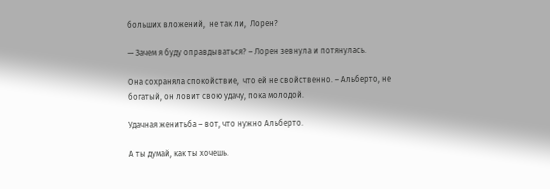больших вложений,  не так ли,  Лорен?

— Зачем я буду оправдываться? – Лорен зевнула и потянулась.

Она сохраняла спокойствие,  что ей не свойственно. – Альберто, не богатый, он ловит свою удачу, пока молодой.

Удачная женитьба – вот, что нужно Альберто.

А ты думай, как ты хочешь.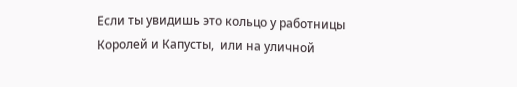Если ты увидишь это кольцо у работницы Королей и Капусты,  или на уличной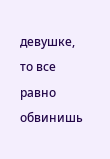девушке,  то все равно обвинишь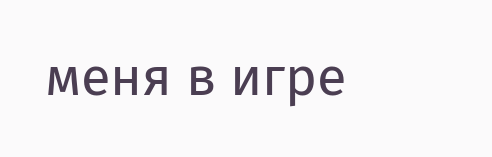меня в игре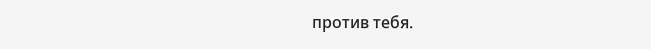против тебя.